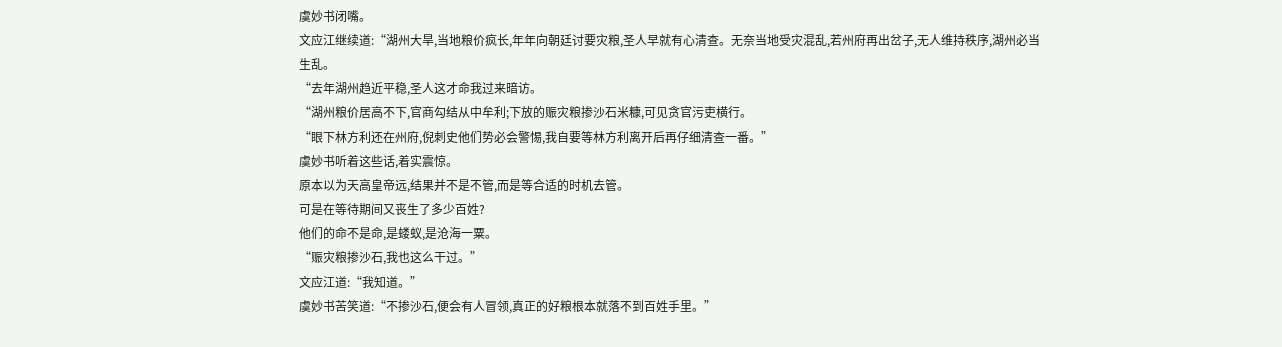虞妙书闭嘴。
文应江继续道:“湖州大旱,当地粮价疯长,年年向朝廷讨要灾粮,圣人早就有心清查。无奈当地受灾混乱,若州府再出岔子,无人维持秩序,湖州必当生乱。
“去年湖州趋近平稳,圣人这才命我过来暗访。
“湖州粮价居高不下,官商勾结从中牟利;下放的赈灾粮掺沙石米糠,可见贪官污吏横行。
“眼下林方利还在州府,倪刺史他们势必会警惕,我自要等林方利离开后再仔细清查一番。”
虞妙书听着这些话,着实震惊。
原本以为天高皇帝远,结果并不是不管,而是等合适的时机去管。
可是在等待期间又丧生了多少百姓?
他们的命不是命,是蝼蚁,是沧海一粟。
“赈灾粮掺沙石,我也这么干过。”
文应江道:“我知道。”
虞妙书苦笑道:“不掺沙石,便会有人冒领,真正的好粮根本就落不到百姓手里。”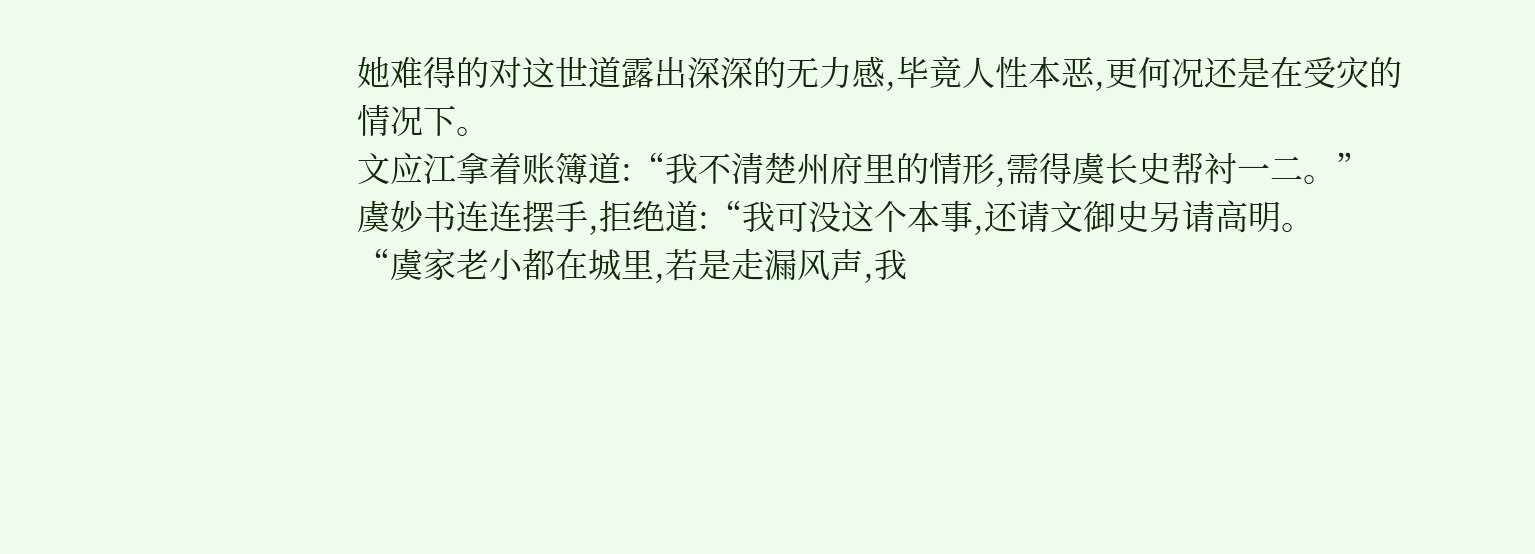她难得的对这世道露出深深的无力感,毕竟人性本恶,更何况还是在受灾的情况下。
文应江拿着账簿道:“我不清楚州府里的情形,需得虞长史帮衬一二。”
虞妙书连连摆手,拒绝道:“我可没这个本事,还请文御史另请高明。
“虞家老小都在城里,若是走漏风声,我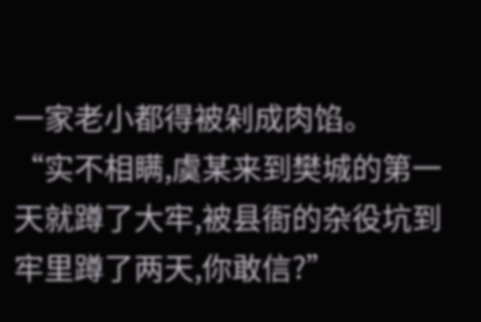一家老小都得被剁成肉馅。
“实不相瞒,虞某来到樊城的第一天就蹲了大牢,被县衙的杂役坑到牢里蹲了两天,你敢信?”